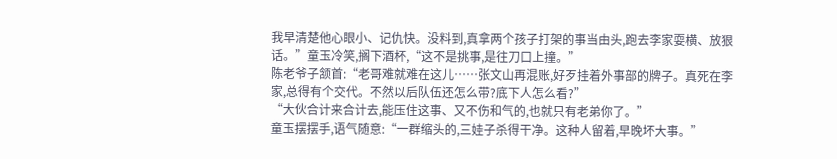我早清楚他心眼小、记仇快。没料到,真拿两个孩子打架的事当由头,跑去李家耍横、放狠话。”童玉冷笑,搁下酒杯,“这不是挑事,是往刀口上撞。”
陈老爷子颔首:“老哥难就难在这儿……张文山再混账,好歹挂着外事部的牌子。真死在李家,总得有个交代。不然以后队伍还怎么带?底下人怎么看?”
“大伙合计来合计去,能压住这事、又不伤和气的,也就只有老弟你了。”
童玉摆摆手,语气随意:“一群缩头的,三娃子杀得干净。这种人留着,早晚坏大事。”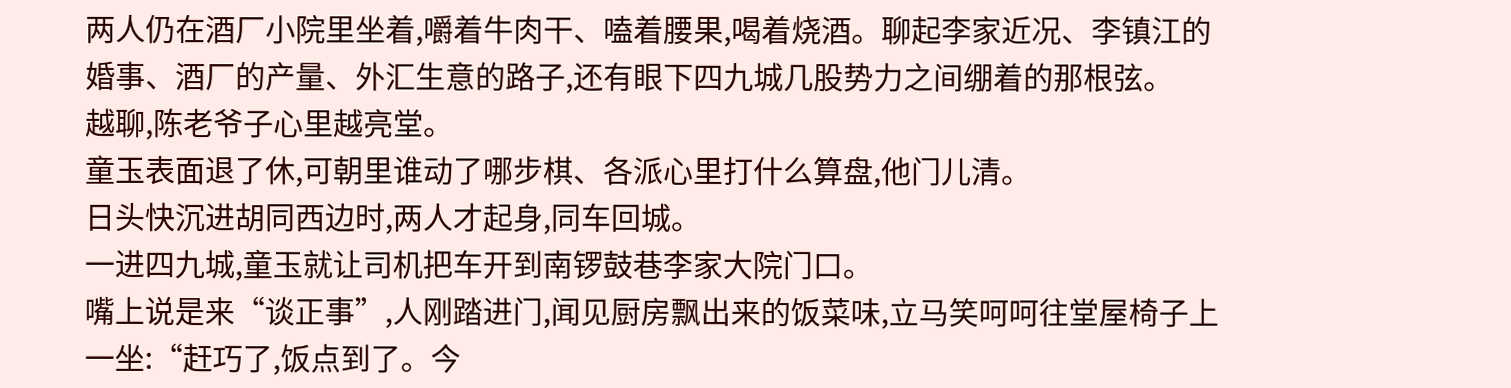两人仍在酒厂小院里坐着,嚼着牛肉干、嗑着腰果,喝着烧酒。聊起李家近况、李镇江的婚事、酒厂的产量、外汇生意的路子,还有眼下四九城几股势力之间绷着的那根弦。
越聊,陈老爷子心里越亮堂。
童玉表面退了休,可朝里谁动了哪步棋、各派心里打什么算盘,他门儿清。
日头快沉进胡同西边时,两人才起身,同车回城。
一进四九城,童玉就让司机把车开到南锣鼓巷李家大院门口。
嘴上说是来“谈正事”,人刚踏进门,闻见厨房飘出来的饭菜味,立马笑呵呵往堂屋椅子上一坐:“赶巧了,饭点到了。今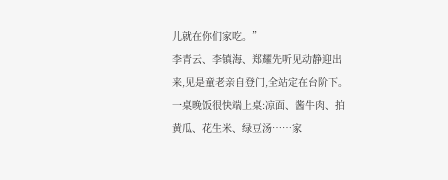儿就在你们家吃。”
李青云、李镇海、郑耀先听见动静迎出来,见是童老亲自登门,全站定在台阶下。
一桌晚饭很快端上桌:凉面、酱牛肉、拍黄瓜、花生米、绿豆汤……家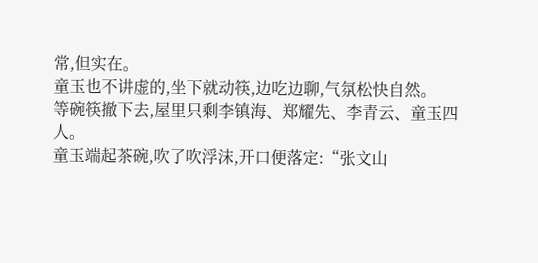常,但实在。
童玉也不讲虚的,坐下就动筷,边吃边聊,气氛松快自然。
等碗筷撤下去,屋里只剩李镇海、郑耀先、李青云、童玉四人。
童玉端起茶碗,吹了吹浮沫,开口便落定:“张文山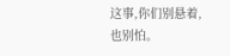这事,你们别悬着,也别怕。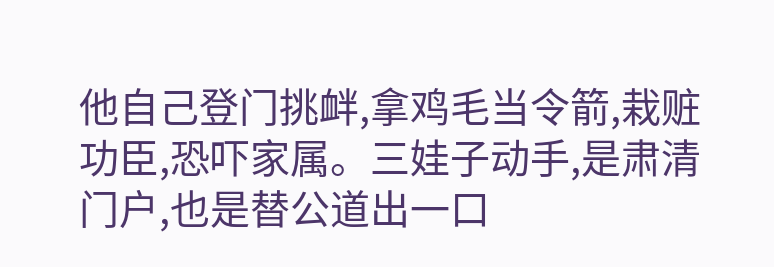他自己登门挑衅,拿鸡毛当令箭,栽赃功臣,恐吓家属。三娃子动手,是肃清门户,也是替公道出一口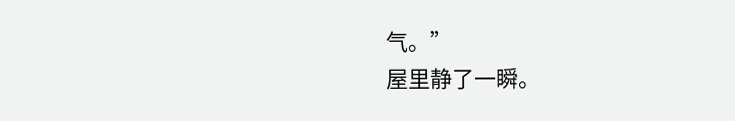气。”
屋里静了一瞬。